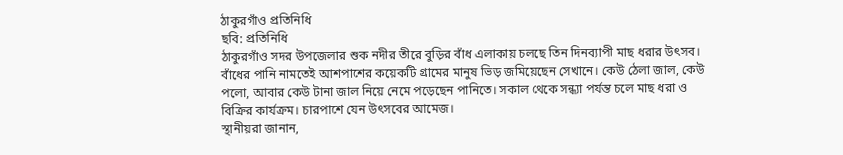ঠাকুরগাঁও প্রতিনিধি
ছবি: প্রতিনিধি
ঠাকুরগাঁও সদর উপজেলার শুক নদীর তীরে বুড়ির বাঁধ এলাকায় চলছে তিন দিনব্যাপী মাছ ধরার উৎসব। বাঁধের পানি নামতেই আশপাশের কয়েকটি গ্রামের মানুষ ভিড় জমিয়েছেন সেখানে। কেউ ঠেলা জাল, কেউ পলো, আবার কেউ টানা জাল নিয়ে নেমে পড়েছেন পানিতে। সকাল থেকে সন্ধ্যা পর্যন্ত চলে মাছ ধরা ও বিক্রির কার্যক্রম। চারপাশে যেন উৎসবের আমেজ।
স্থানীয়রা জানান,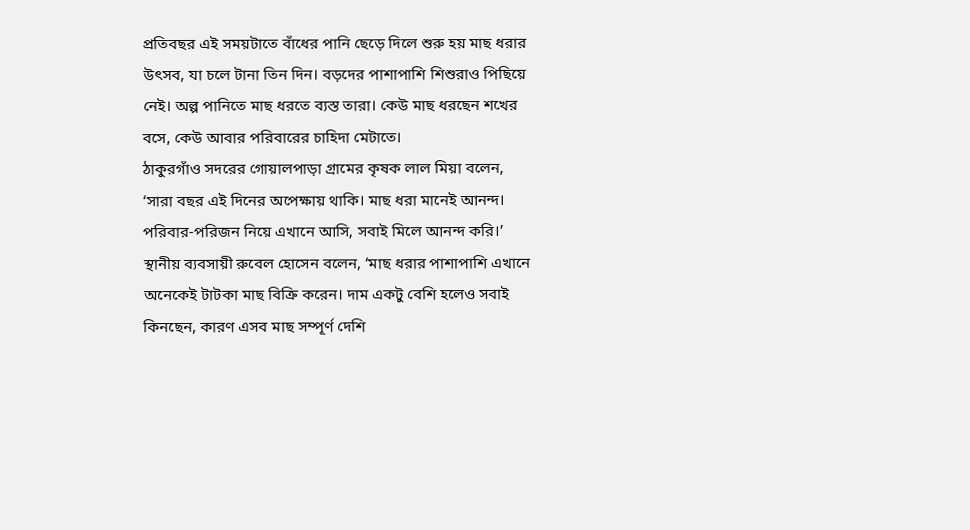প্রতিবছর এই সময়টাতে বাঁধের পানি ছেড়ে দিলে শুরু হয় মাছ ধরার উৎসব, যা চলে টানা তিন দিন। বড়দের পাশাপাশি শিশুরাও পিছিয়ে নেই। অল্প পানিতে মাছ ধরতে ব্যস্ত তারা। কেউ মাছ ধরছেন শখের বসে, কেউ আবার পরিবারের চাহিদা মেটাতে।
ঠাকুরগাঁও সদরের গোয়ালপাড়া গ্রামের কৃষক লাল মিয়া বলেন, ‘সারা বছর এই দিনের অপেক্ষায় থাকি। মাছ ধরা মানেই আনন্দ। পরিবার-পরিজন নিয়ে এখানে আসি, সবাই মিলে আনন্দ করি।’
স্থানীয় ব্যবসায়ী রুবেল হোসেন বলেন, ‘মাছ ধরার পাশাপাশি এখানে অনেকেই টাটকা মাছ বিক্রি করেন। দাম একটু বেশি হলেও সবাই কিনছেন, কারণ এসব মাছ সম্পূর্ণ দেশি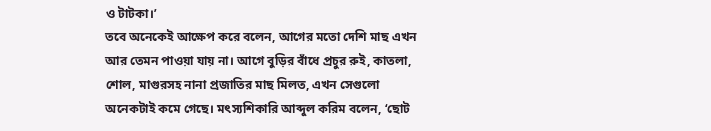ও টাটকা।’
তবে অনেকেই আক্ষেপ করে বলেন, আগের মতো দেশি মাছ এখন আর তেমন পাওয়া যায় না। আগে বুড়ির বাঁধে প্রচুর রুই, কাতলা, শোল, মাগুরসহ নানা প্রজাতির মাছ মিলত, এখন সেগুলো অনেকটাই কমে গেছে। মৎস্যশিকারি আব্দুল করিম বলেন, ‘ছোট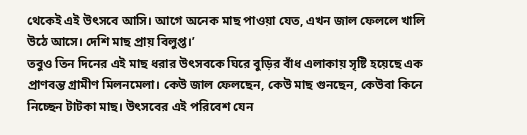থেকেই এই উৎসবে আসি। আগে অনেক মাছ পাওয়া যেত, এখন জাল ফেললে খালি উঠে আসে। দেশি মাছ প্রায় বিলুপ্ত।’
তবুও তিন দিনের এই মাছ ধরার উৎসবকে ঘিরে বুড়ির বাঁধ এলাকায় সৃষ্টি হয়েছে এক প্রাণবন্ত গ্রামীণ মিলনমেলা। কেউ জাল ফেলছেন, কেউ মাছ গুনছেন, কেউবা কিনে নিচ্ছেন টাটকা মাছ। উৎসবের এই পরিবেশ যেন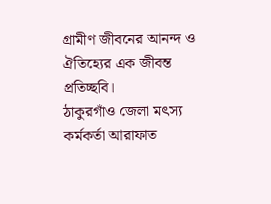গ্রামীণ জীবনের আনন্দ ও ঐতিহ্যের এক জীবন্ত প্রতিচ্ছবি।
ঠাকুরগাঁও জেলা মৎস্য কর্মকর্তা আরাফাত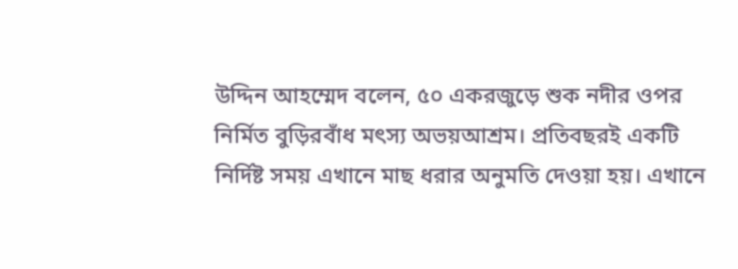উদ্দিন আহম্মেদ বলেন, ৫০ একরজুড়ে শুক নদীর ওপর নির্মিত বুড়িরবাঁধ মৎস্য অভয়আশ্রম। প্রতিবছরই একটি নির্দিষ্ট সময় এখানে মাছ ধরার অনুমতি দেওয়া হয়। এখানে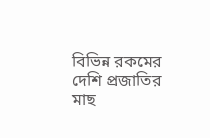বিভিন্ন রকমের দেশি প্রজাতির মাছ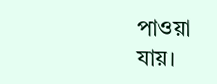পাওয়া যায়।